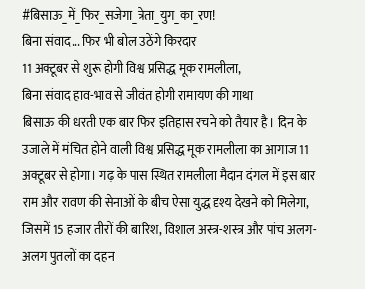#बिसाऊ_में_फिर_सजेगा_त्रेता_युग_का_रण!
बिना संवाद... फिर भी बोल उठेंगे किरदार
11 अक्टूबर से शुरू होगी विश्व प्रसिद्ध मूक रामलीला,
बिना संवाद हाव-भाव से जीवंत होगी रामायण की गाथा
बिसाऊ की धरती एक बार फिर इतिहास रचने को तैयार है। दिन के उजाले में मंचित होने वाली विश्व प्रसिद्ध मूक रामलीला का आगाज 11 अक्टूबर से होगा। गढ़ के पास स्थित रामलीला मैदान दंगल में इस बार राम और रावण की सेनाओं के बीच ऐसा युद्ध दृश्य देखने को मिलेगा, जिसमें 15 हजार तीरों की बारिश, विशाल अस्त्र-शस्त्र और पांच अलग-अलग पुतलों का दहन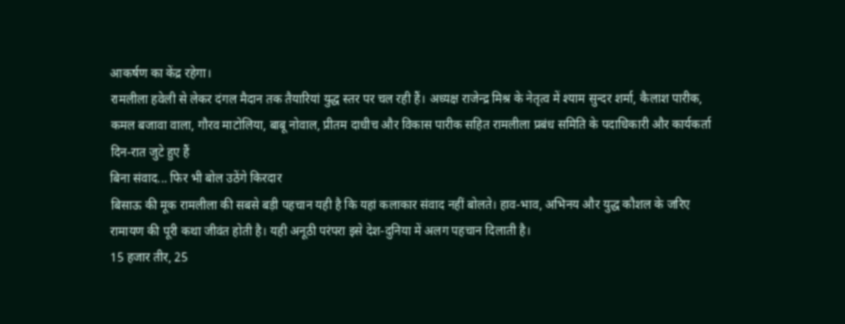आकर्षण का केंद्र रहेगा।
रामलीला हवेली से लेकर दंगल मैदान तक तैयारियां युद्ध स्तर पर चल रही हैं। अध्यक्ष राजेन्द्र मिश्र के नेतृत्व में श्याम सुन्दर शर्मा, कैलाश पारीक, कमल बजावा वाला, गौरव माटोलिया, बाबू नोवाल, प्रीतम दाधीच और विकास पारीक सहित रामलीला प्रबंध समिति के पदाधिकारी और कार्यकर्ता दिन-रात जुटे हुए हैं
बिना संवाद... फिर भी बोल उठेंगे किरदार
बिसाऊ की मूक रामलीला की सबसे बड़ी पहचान यही है कि यहां कलाकार संवाद नहीं बोलते। हाव-भाव, अभिनय और युद्ध कौशल के जरिए रामायण की पूरी कथा जीवंत होती है। यही अनूठी परंपरा इसे देश-दुनिया में अलग पहचान दिलाती है।
15 हजार तीर, 25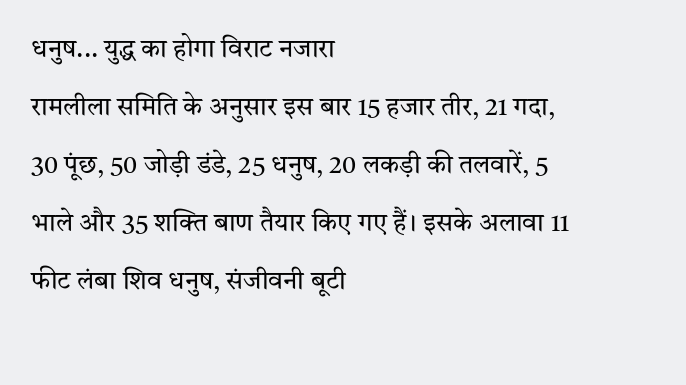धनुष... युद्ध का होगा विराट नजारा
रामलीला समिति के अनुसार इस बार 15 हजार तीर, 21 गदा, 30 पूंछ, 50 जोड़ी डंडे, 25 धनुष, 20 लकड़ी की तलवारें, 5 भाले और 35 शक्ति बाण तैयार किए गए हैं। इसके अलावा 11 फीट लंबा शिव धनुष, संजीवनी बूटी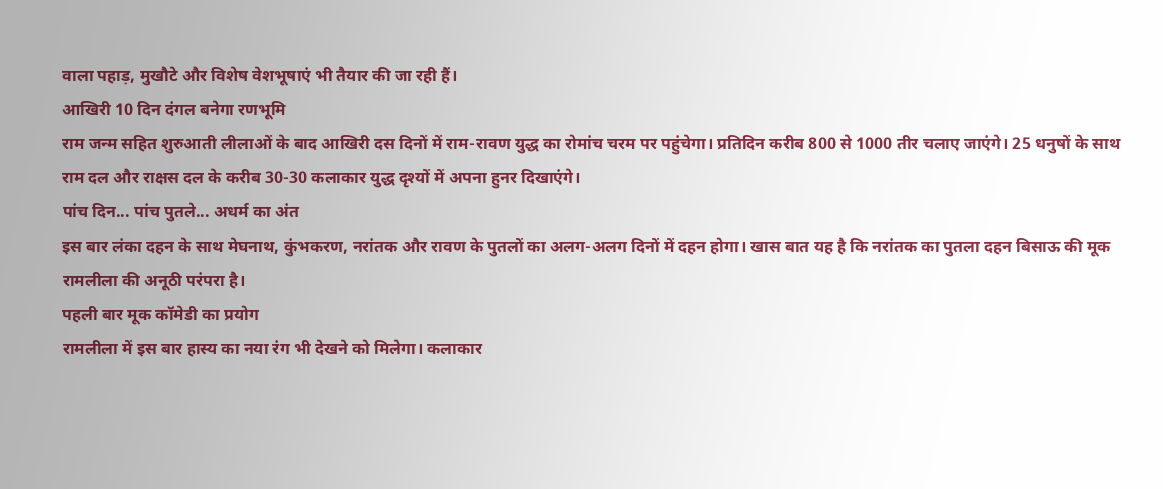वाला पहाड़, मुखौटे और विशेष वेशभूषाएं भी तैयार की जा रही हैं।
आखिरी 10 दिन दंगल बनेगा रणभूमि
राम जन्म सहित शुरुआती लीलाओं के बाद आखिरी दस दिनों में राम-रावण युद्ध का रोमांच चरम पर पहुंचेगा। प्रतिदिन करीब 800 से 1000 तीर चलाए जाएंगे। 25 धनुषों के साथ राम दल और राक्षस दल के करीब 30-30 कलाकार युद्ध दृश्यों में अपना हुनर दिखाएंगे।
पांच दिन... पांच पुतले... अधर्म का अंत
इस बार लंका दहन के साथ मेघनाथ, कुंभकरण, नरांतक और रावण के पुतलों का अलग-अलग दिनों में दहन होगा। खास बात यह है कि नरांतक का पुतला दहन बिसाऊ की मूक रामलीला की अनूठी परंपरा है।
पहली बार मूक कॉमेडी का प्रयोग
रामलीला में इस बार हास्य का नया रंग भी देखने को मिलेगा। कलाकार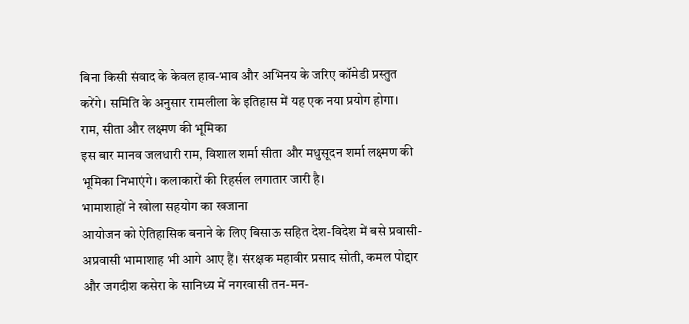बिना किसी संवाद के केवल हाव-भाव और अभिनय के जरिए कॉमेडी प्रस्तुत करेंगे। समिति के अनुसार रामलीला के इतिहास में यह एक नया प्रयोग होगा।
राम, सीता और लक्ष्मण की भूमिका
इस बार मानव जलधारी राम, विशाल शर्मा सीता और मधुसूदन शर्मा लक्ष्मण की भूमिका निभाएंगे। कलाकारों की रिहर्सल लगातार जारी है।
भामाशाहों ने खोला सहयोग का खजाना
आयोजन को ऐतिहासिक बनाने के लिए बिसाऊ सहित देश-विदेश में बसे प्रवासी-अप्रवासी भामाशाह भी आगे आए हैं। संरक्षक महावीर प्रसाद सोती, कमल पोद्दार और जगदीश कसेरा के सानिध्य में नगरवासी तन-मन-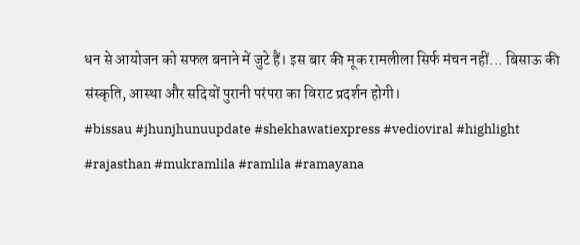धन से आयोजन को सफल बनाने में जुटे हैं। इस बार की मूक रामलीला सिर्फ मंचन नहीं... बिसाऊ की संस्कृति, आस्था और सदियों पुरानी परंपरा का विराट प्रदर्शन होगी।
#bissau #jhunjhunuupdate #shekhawatiexpress #vedioviral #highlight #rajasthan #mukramlila #ramlila #ramayana